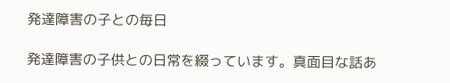発達障害の子との毎日

発達障害の子供との日常を綴っています。真面目な話あ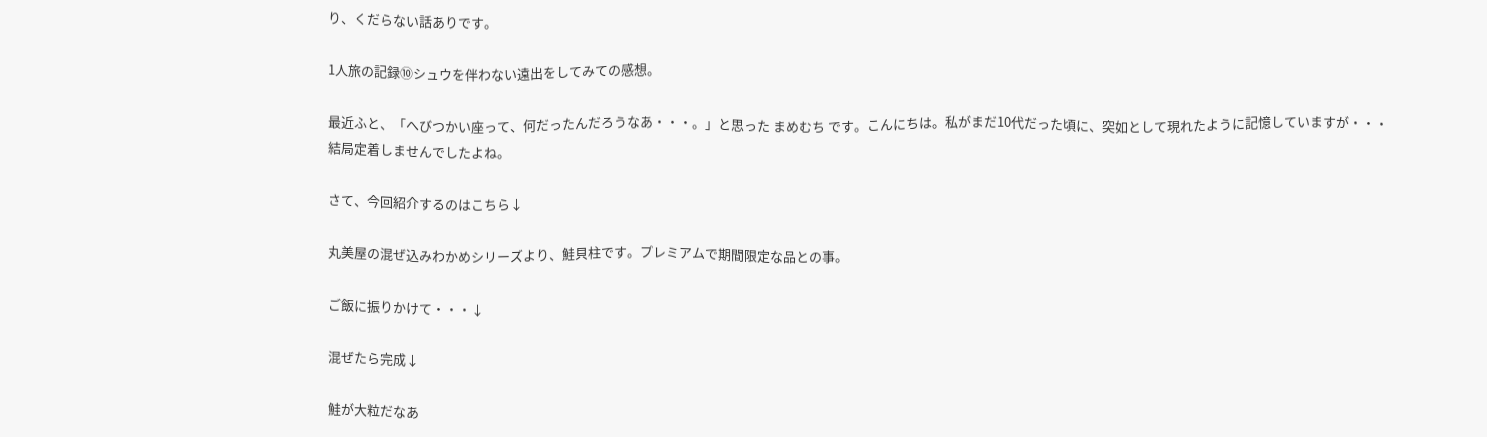り、くだらない話ありです。

1人旅の記録⑩シュウを伴わない遠出をしてみての感想。

最近ふと、「へびつかい座って、何だったんだろうなあ・・・。」と思った まめむち です。こんにちは。私がまだ10代だった頃に、突如として現れたように記憶していますが・・・結局定着しませんでしたよね。

さて、今回紹介するのはこちら↓

丸美屋の混ぜ込みわかめシリーズより、鮭貝柱です。プレミアムで期間限定な品との事。

ご飯に振りかけて・・・↓

混ぜたら完成↓

鮭が大粒だなあ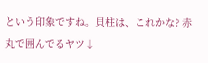という印象ですね。貝柱は、これかな? 赤丸で囲んでるヤツ↓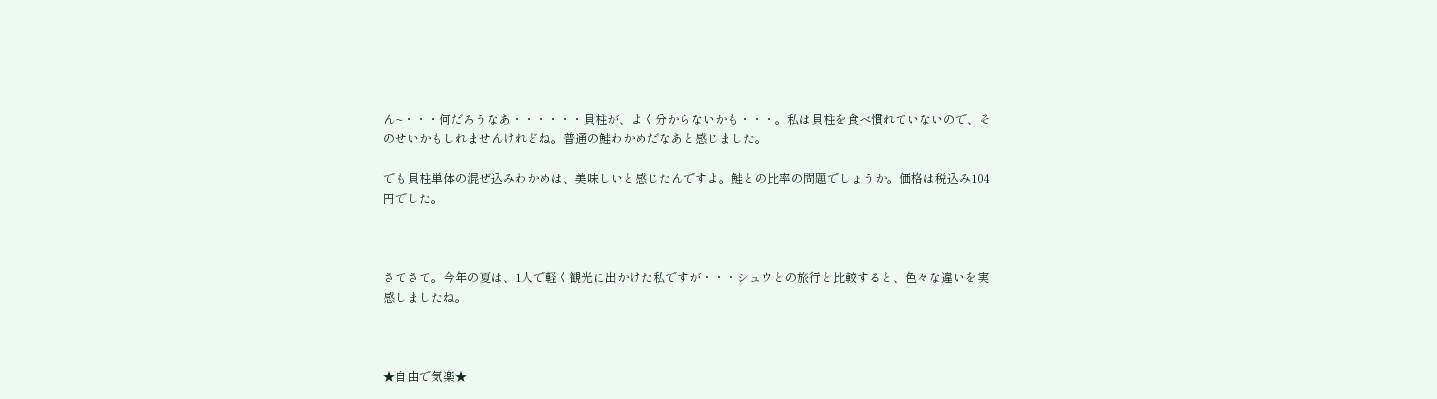ん~・・・何だろうなあ・・・・・・貝柱が、よく分からないかも・・・。私は貝柱を食べ慣れていないので、そのせいかもしれませんけれどね。普通の鮭わかめだなあと感じました。

でも貝柱単体の混ぜ込みわかめは、美味しいと感じたんですよ。鮭との比率の問題でしょうか。価格は税込み104円でした。



さてさて。今年の夏は、1人で軽く観光に出かけた私ですが・・・シュウとの旅行と比較すると、色々な違いを実感しましたね。



★自由で気楽★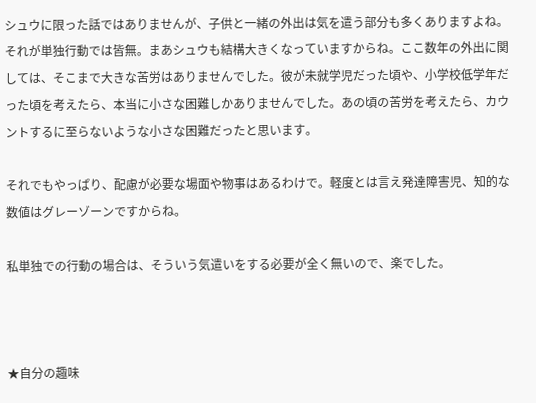シュウに限った話ではありませんが、子供と一緒の外出は気を遣う部分も多くありますよね。それが単独行動では皆無。まあシュウも結構大きくなっていますからね。ここ数年の外出に関しては、そこまで大きな苦労はありませんでした。彼が未就学児だった頃や、小学校低学年だった頃を考えたら、本当に小さな困難しかありませんでした。あの頃の苦労を考えたら、カウントするに至らないような小さな困難だったと思います。

それでもやっぱり、配慮が必要な場面や物事はあるわけで。軽度とは言え発達障害児、知的な数値はグレーゾーンですからね。

私単独での行動の場合は、そういう気遣いをする必要が全く無いので、楽でした。



★自分の趣味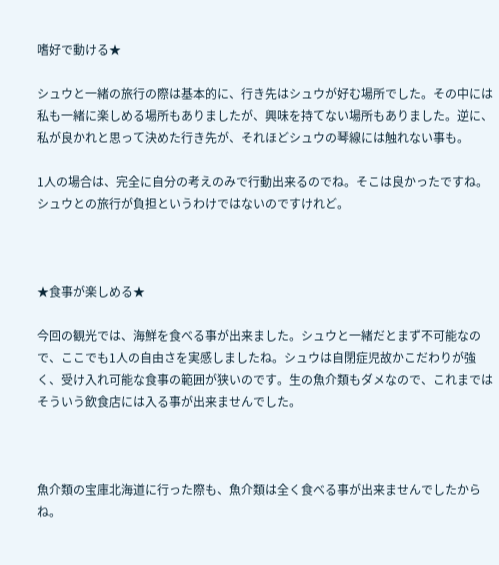嗜好で動ける★

シュウと一緒の旅行の際は基本的に、行き先はシュウが好む場所でした。その中には私も一緒に楽しめる場所もありましたが、興味を持てない場所もありました。逆に、私が良かれと思って決めた行き先が、それほどシュウの琴線には触れない事も。

1人の場合は、完全に自分の考えのみで行動出来るのでね。そこは良かったですね。シュウとの旅行が負担というわけではないのですけれど。



★食事が楽しめる★

今回の観光では、海鮮を食べる事が出来ました。シュウと一緒だとまず不可能なので、ここでも1人の自由さを実感しましたね。シュウは自閉症児故かこだわりが強く、受け入れ可能な食事の範囲が狭いのです。生の魚介類もダメなので、これまではそういう飲食店には入る事が出来ませんでした。



魚介類の宝庫北海道に行った際も、魚介類は全く食べる事が出来ませんでしたからね。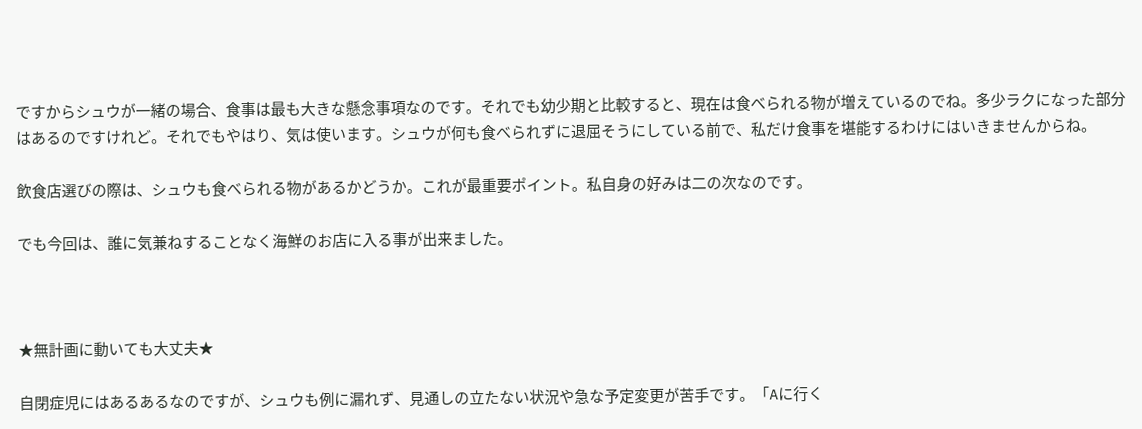ですからシュウが一緒の場合、食事は最も大きな懸念事項なのです。それでも幼少期と比較すると、現在は食べられる物が増えているのでね。多少ラクになった部分はあるのですけれど。それでもやはり、気は使います。シュウが何も食べられずに退屈そうにしている前で、私だけ食事を堪能するわけにはいきませんからね。

飲食店選びの際は、シュウも食べられる物があるかどうか。これが最重要ポイント。私自身の好みは二の次なのです。

でも今回は、誰に気兼ねすることなく海鮮のお店に入る事が出来ました。



★無計画に動いても大丈夫★

自閉症児にはあるあるなのですが、シュウも例に漏れず、見通しの立たない状況や急な予定変更が苦手です。「Aに行く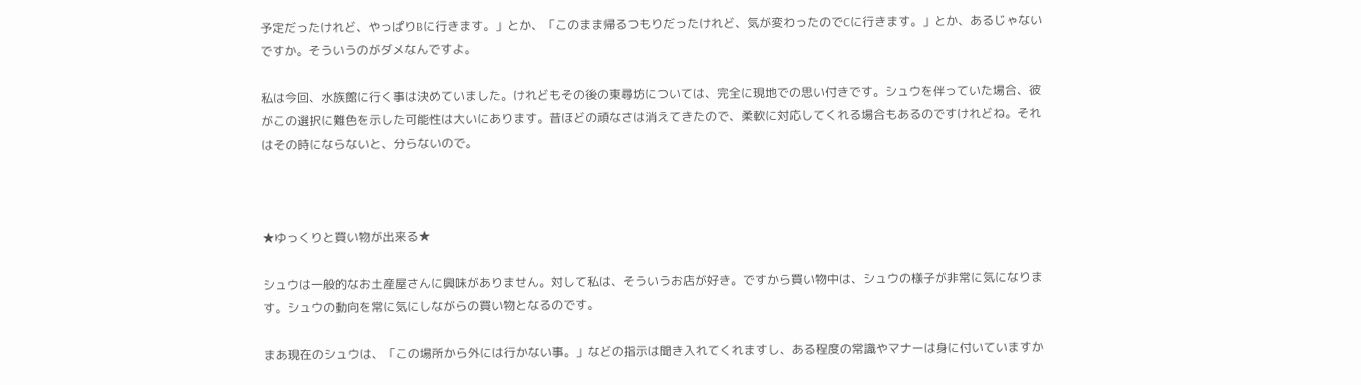予定だったけれど、やっぱりBに行きます。」とか、「このまま帰るつもりだったけれど、気が変わったのでCに行きます。」とか、あるじゃないですか。そういうのがダメなんですよ。

私は今回、水族館に行く事は決めていました。けれどもその後の東尋坊については、完全に現地での思い付きです。シュウを伴っていた場合、彼がこの選択に難色を示した可能性は大いにあります。昔ほどの頑なさは消えてきたので、柔軟に対応してくれる場合もあるのですけれどね。それはその時にならないと、分らないので。



★ゆっくりと買い物が出来る★

シュウは一般的なお土産屋さんに興味がありません。対して私は、そういうお店が好き。ですから買い物中は、シュウの様子が非常に気になります。シュウの動向を常に気にしながらの買い物となるのです。

まあ現在のシュウは、「この場所から外には行かない事。」などの指示は聞き入れてくれますし、ある程度の常識やマナーは身に付いていますか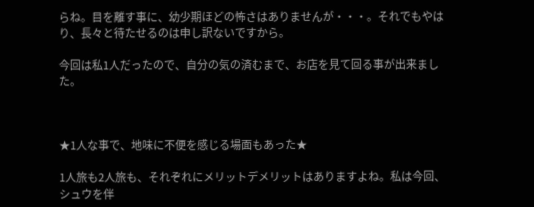らね。目を離す事に、幼少期ほどの怖さはありませんが・・・。それでもやはり、長々と待たせるのは申し訳ないですから。

今回は私1人だったので、自分の気の済むまで、お店を見て回る事が出来ました。



★1人な事で、地味に不便を感じる場面もあった★

1人旅も2人旅も、それぞれにメリットデメリットはありますよね。私は今回、シュウを伴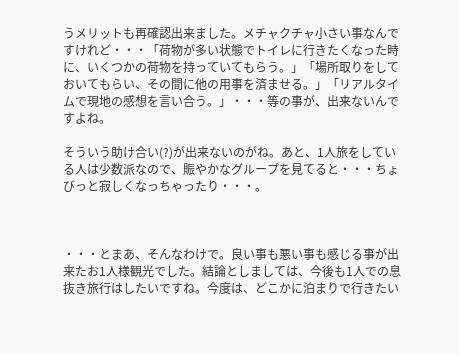うメリットも再確認出来ました。メチャクチャ小さい事なんですけれど・・・「荷物が多い状態でトイレに行きたくなった時に、いくつかの荷物を持っていてもらう。」「場所取りをしておいてもらい、その間に他の用事を済ませる。」「リアルタイムで現地の感想を言い合う。」・・・等の事が、出来ないんですよね。

そういう助け合い(?)が出来ないのがね。あと、1人旅をしている人は少数派なので、賑やかなグループを見てると・・・ちょびっと寂しくなっちゃったり・・・。



・・・とまあ、そんなわけで。良い事も悪い事も感じる事が出来たお1人様観光でした。結論としましては、今後も1人での息抜き旅行はしたいですね。今度は、どこかに泊まりで行きたい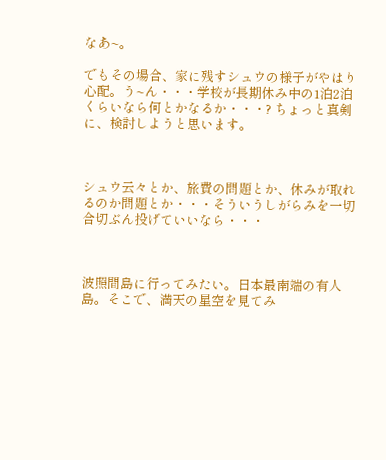なあ~。

でもその場合、家に残すシュウの様子がやはり心配。う~ん・・・学校が長期休み中の1泊2泊くらいなら何とかなるか・・・? ちょっと真剣に、検討しようと思います。



シュウ云々とか、旅費の問題とか、休みが取れるのか問題とか・・・そういうしがらみを一切合切ぶん投げていいなら・・・



波照間島に行ってみたい。日本最南端の有人島。そこで、満天の星空を見てみ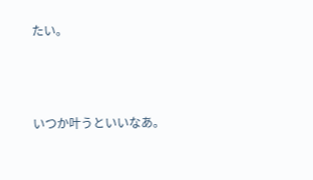たい。



いつか叶うといいなあ。